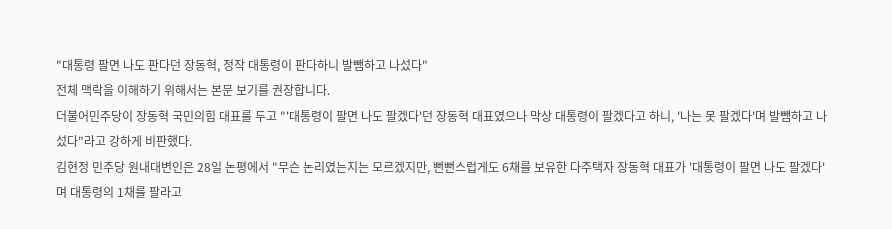"대통령 팔면 나도 판다던 장동혁, 정작 대통령이 판다하니 발뺌하고 나섰다"
전체 맥락을 이해하기 위해서는 본문 보기를 권장합니다.
더불어민주당이 장동혁 국민의힘 대표를 두고 "'대통령이 팔면 나도 팔겠다'던 장동혁 대표였으나 막상 대통령이 팔겠다고 하니, '나는 못 팔겠다'며 발뺌하고 나섰다"라고 강하게 비판했다.
김현정 민주당 원내대변인은 28일 논평에서 "무슨 논리였는지는 모르겠지만, 뻔뻔스럽게도 6채를 보유한 다주택자 장동혁 대표가 '대통령이 팔면 나도 팔겠다'며 대통령의 1채를 팔라고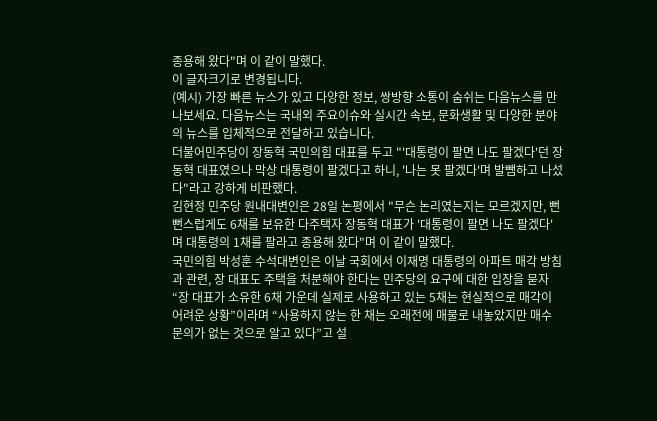종용해 왔다"며 이 같이 말했다.
이 글자크기로 변경됩니다.
(예시) 가장 빠른 뉴스가 있고 다양한 정보, 쌍방향 소통이 숨쉬는 다음뉴스를 만나보세요. 다음뉴스는 국내외 주요이슈와 실시간 속보, 문화생활 및 다양한 분야의 뉴스를 입체적으로 전달하고 있습니다.
더불어민주당이 장동혁 국민의힘 대표를 두고 "'대통령이 팔면 나도 팔겠다'던 장동혁 대표였으나 막상 대통령이 팔겠다고 하니, '나는 못 팔겠다'며 발뺌하고 나섰다"라고 강하게 비판했다.
김현정 민주당 원내대변인은 28일 논평에서 "무슨 논리였는지는 모르겠지만, 뻔뻔스럽게도 6채를 보유한 다주택자 장동혁 대표가 '대통령이 팔면 나도 팔겠다'며 대통령의 1채를 팔라고 종용해 왔다"며 이 같이 말했다.
국민의힘 박성훈 수석대변인은 이날 국회에서 이재명 대통령의 아파트 매각 방침과 관련, 장 대표도 주택을 처분해야 한다는 민주당의 요구에 대한 입장을 묻자 “장 대표가 소유한 6채 가운데 실제로 사용하고 있는 5채는 현실적으로 매각이 어려운 상황”이라며 “사용하지 않는 한 채는 오래전에 매물로 내놓았지만 매수 문의가 없는 것으로 알고 있다”고 설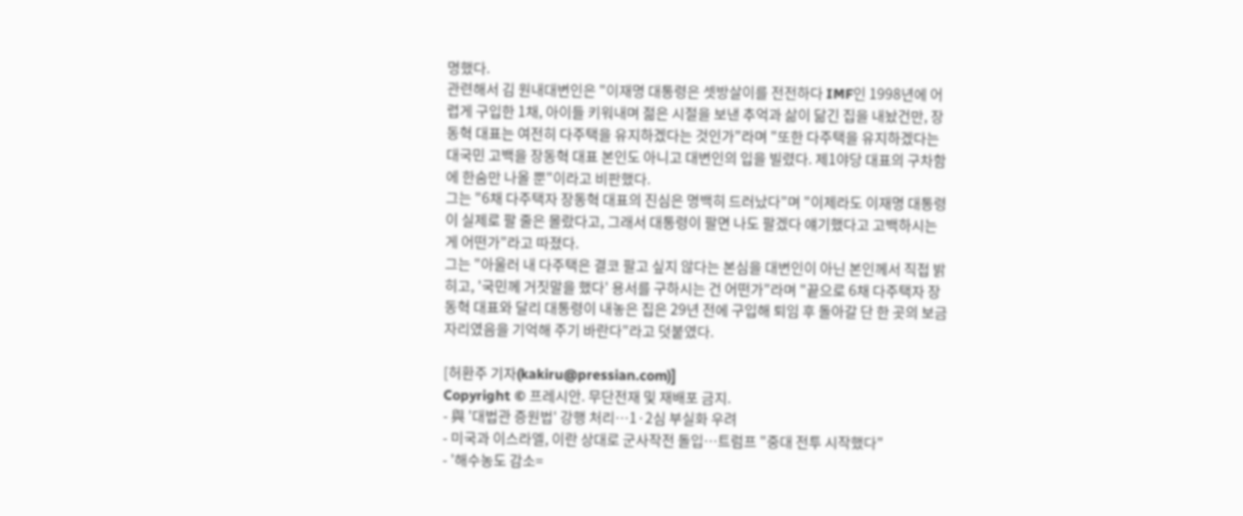명했다.
관련해서 김 원내대변인은 "이재명 대통령은 셋방살이를 전전하다 IMF인 1998년에 어렵게 구입한 1채, 아이들 키워내며 젊은 시절을 보낸 추억과 삶이 닮긴 집을 내놨건만, 장동혁 대표는 여전히 다주택을 유지하겠다는 것인가"라며 "또한 다주택을 유지하겠다는 대국민 고백을 장동혁 대표 본인도 아니고 대변인의 입을 빌렸다. 제1야당 대표의 구차함에 한숨만 나올 뿐"이라고 비판했다.
그는 "6채 다주택자 장동혁 대표의 진심은 명백히 드러났다"며 "이제라도 이재명 대통령이 실제로 팔 줄은 몰랐다고, 그래서 대통령이 팔면 나도 팔겠다 얘기했다고 고백하시는 게 어떤가"라고 따졌다.
그는 "아울러 내 다주택은 결코 팔고 싶지 않다는 본심을 대변인이 아닌 본인께서 직접 밝히고, '국민께 거짓말을 했다' 용서를 구하시는 건 어떤가"라며 "끝으로 6채 다주택자 장동혁 대표와 달리 대통령이 내놓은 집은 29년 전에 구입해 퇴임 후 돌아갈 단 한 곳의 보금자리였음을 기억해 주기 바란다"라고 덧붙였다.

[허환주 기자(kakiru@pressian.com)]
Copyright © 프레시안. 무단전재 및 재배포 금지.
- 與 '대법관 증원법' 강행 처리…1·2심 부실화 우려
- 미국과 이스라엘, 이란 상대로 군사작전 돌입…트럼프 "중대 전투 시작했다"
- '해수농도 감소=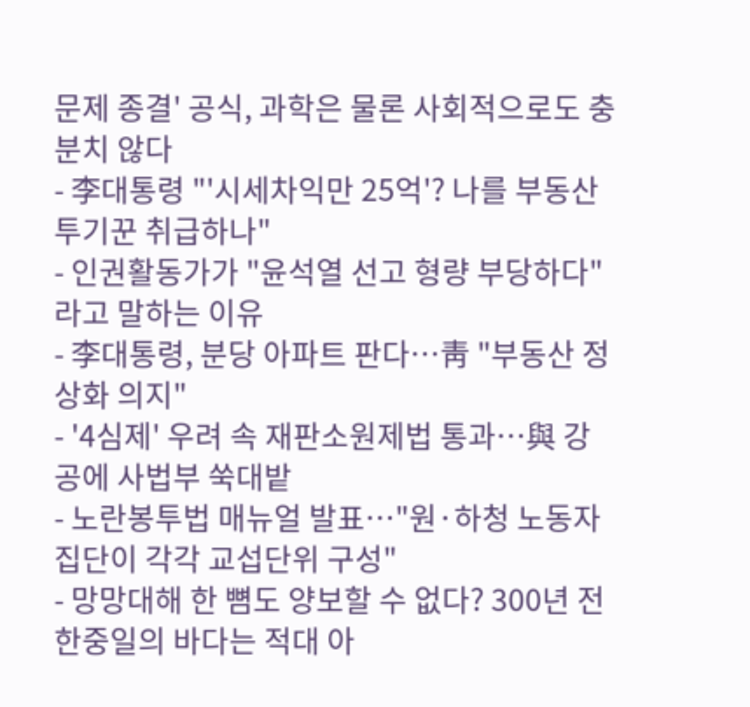문제 종결' 공식, 과학은 물론 사회적으로도 충분치 않다
- 李대통령 "'시세차익만 25억'? 나를 부동산 투기꾼 취급하나"
- 인권활동가가 "윤석열 선고 형량 부당하다"라고 말하는 이유
- 李대통령, 분당 아파트 판다…靑 "부동산 정상화 의지"
- '4심제' 우려 속 재판소원제법 통과…與 강공에 사법부 쑥대밭
- 노란봉투법 매뉴얼 발표…"원·하청 노동자 집단이 각각 교섭단위 구성"
- 망망대해 한 뼘도 양보할 수 없다? 300년 전 한중일의 바다는 적대 아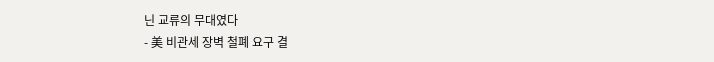닌 교류의 무대였다
- 美 비관세 장벽 철폐 요구 결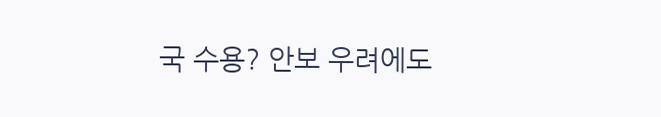국 수용? 안보 우려에도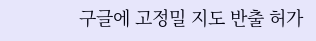구글에 고정밀 지도 반출 허가